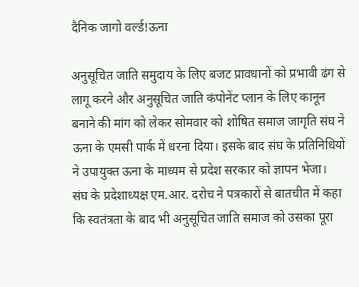दैनिक जागो वर्ल्ड!ऊना

अनुसूचित जाति समुदाय के लिए बजट प्रावधानों को प्रभावी ढंग से लागू करने और अनुसूचित जाति कंपोनेंट प्लान के लिए कानून बनाने की मांग को लेकर सोमवार को शोषित समाज जागृति संघ ने ऊना के एमसी पार्क में धरना दिया। इसके बाद संघ के प्रतिनिधियों ने उपायुक्त ऊना के माध्यम से प्रदेश सरकार को ज्ञापन भेजा।
संघ के प्रदेशाध्यक्ष एम.आर. दरोच ने पत्रकारों से बातचीत में कहा कि स्वतंत्रता के बाद भी अनुसूचित जाति समाज को उसका पूरा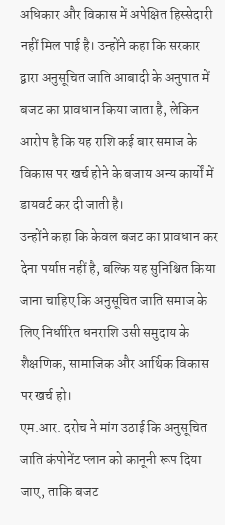अधिकार और विकास में अपेक्षित हिस्सेदारी नहीं मिल पाई है। उन्होंने कहा कि सरकार द्वारा अनुसूचित जाति आबादी के अनुपात में बजट का प्रावधान किया जाता है, लेकिन आरोप है कि यह राशि कई बार समाज के विकास पर खर्च होने के बजाय अन्य कार्यों में डायवर्ट कर दी जाती है।
उन्होंने कहा कि केवल बजट का प्रावधान कर देना पर्याप्त नहीं है, बल्कि यह सुनिश्चित किया जाना चाहिए कि अनुसूचित जाति समाज के लिए निर्धारित धनराशि उसी समुदाय के शैक्षणिक, सामाजिक और आर्थिक विकास पर खर्च हो।
एम.आर. दरोच ने मांग उठाई कि अनुसूचित जाति कंपोनेंट प्लान को कानूनी रूप दिया जाए, ताकि बजट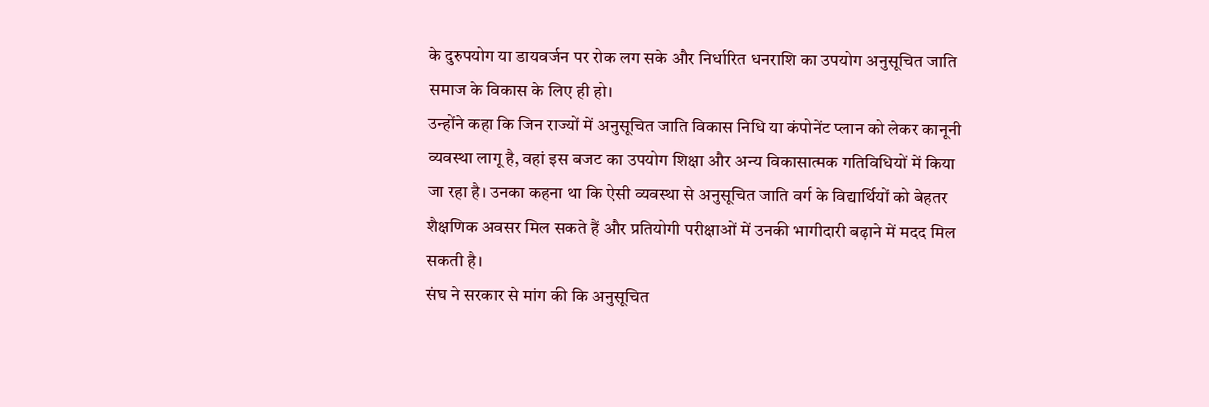के दुरुपयोग या डायवर्जन पर रोक लग सके और निर्धारित धनराशि का उपयोग अनुसूचित जाति समाज के विकास के लिए ही हो।
उन्होंने कहा कि जिन राज्यों में अनुसूचित जाति विकास निधि या कंपोनेंट प्लान को लेकर कानूनी व्यवस्था लागू है, वहां इस बजट का उपयोग शिक्षा और अन्य विकासात्मक गतिविधियों में किया जा रहा है। उनका कहना था कि ऐसी व्यवस्था से अनुसूचित जाति वर्ग के विद्यार्थियों को बेहतर शैक्षणिक अवसर मिल सकते हैं और प्रतियोगी परीक्षाओं में उनकी भागीदारी बढ़ाने में मदद मिल सकती है।
संघ ने सरकार से मांग की कि अनुसूचित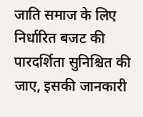जाति समाज के लिए निर्धारित बजट की पारदर्शिता सुनिश्चित की जाए, इसकी जानकारी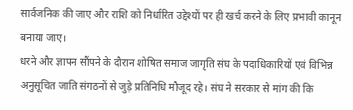सार्वजनिक की जाए और राशि को निर्धारित उद्देश्यों पर ही खर्च करने के लिए प्रभावी कानून बनाया जाए।
धरने और ज्ञापन सौंपने के दौरान शोषित समाज जागृति संघ के पदाधिकारियों एवं विभिन्न अनुसूचित जाति संगठनों से जुड़े प्रतिनिधि मौजूद रहे। संघ ने सरकार से मांग की कि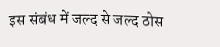इस संबंध में जल्द से जल्द ठोस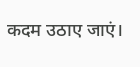कदम उठाए जाएं।